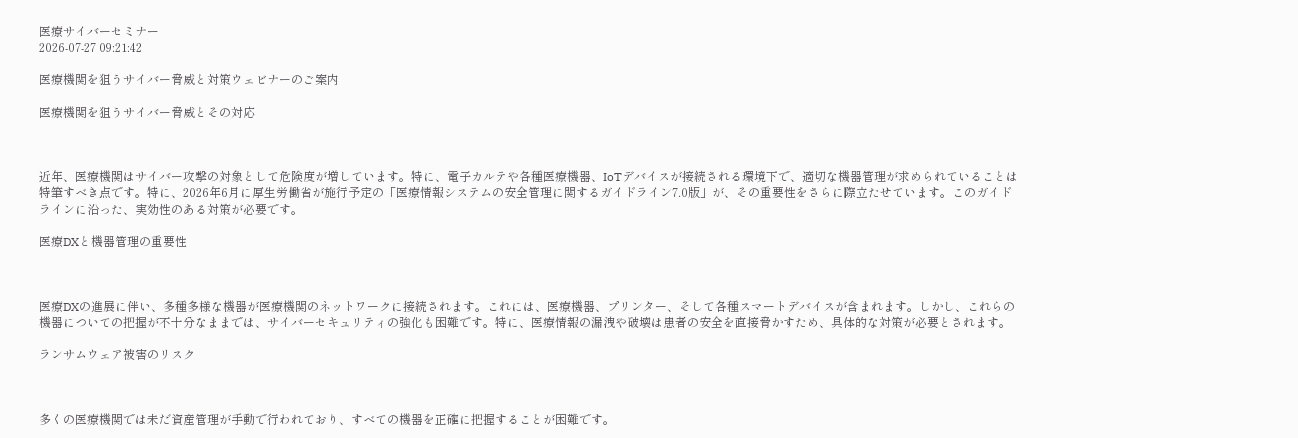医療サイバーセミナー
2026-07-27 09:21:42

医療機関を狙うサイバー脅威と対策ウェビナーのご案内

医療機関を狙うサイバー脅威とその対応



近年、医療機関はサイバー攻撃の対象として危険度が増しています。特に、電子カルテや各種医療機器、IoTデバイスが接続される環境下で、適切な機器管理が求められていることは特筆すべき点です。特に、2026年6月に厚生労働省が施行予定の「医療情報システムの安全管理に関するガイドライン7.0版」が、その重要性をさらに際立たせています。このガイドラインに沿った、実効性のある対策が必要です。

医療DXと機器管理の重要性



医療DXの進展に伴い、多種多様な機器が医療機関のネットワークに接続されます。これには、医療機器、プリンター、そして各種スマートデバイスが含まれます。しかし、これらの機器についての把握が不十分なままでは、サイバーセキュリティの強化も困難です。特に、医療情報の漏洩や破壊は患者の安全を直接脅かすため、具体的な対策が必要とされます。

ランサムウェア被害のリスク



多くの医療機関では未だ資産管理が手動で行われており、すべての機器を正確に把握することが困難です。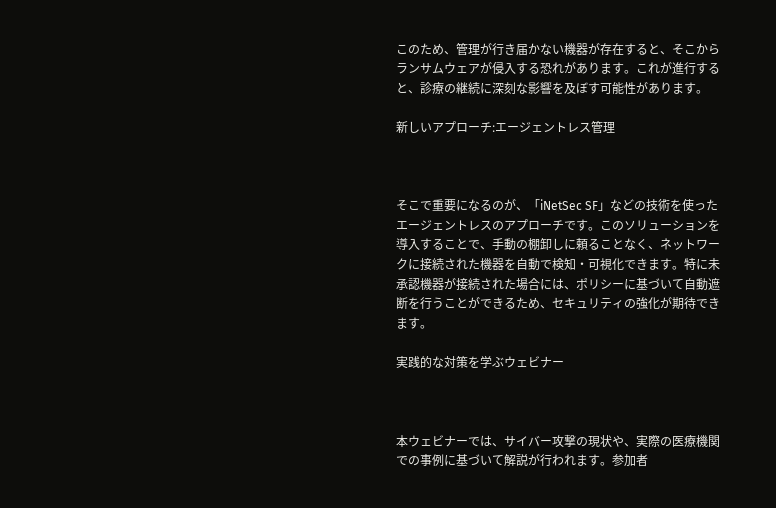このため、管理が行き届かない機器が存在すると、そこからランサムウェアが侵入する恐れがあります。これが進行すると、診療の継続に深刻な影響を及ぼす可能性があります。

新しいアプローチ:エージェントレス管理



そこで重要になるのが、「iNetSec SF」などの技術を使ったエージェントレスのアプローチです。このソリューションを導入することで、手動の棚卸しに頼ることなく、ネットワークに接続された機器を自動で検知・可視化できます。特に未承認機器が接続された場合には、ポリシーに基づいて自動遮断を行うことができるため、セキュリティの強化が期待できます。

実践的な対策を学ぶウェビナー



本ウェビナーでは、サイバー攻撃の現状や、実際の医療機関での事例に基づいて解説が行われます。参加者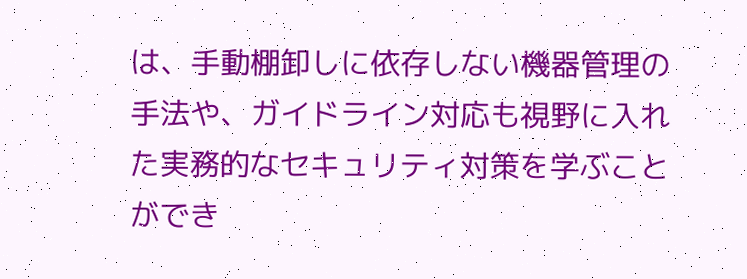は、手動棚卸しに依存しない機器管理の手法や、ガイドライン対応も視野に入れた実務的なセキュリティ対策を学ぶことができ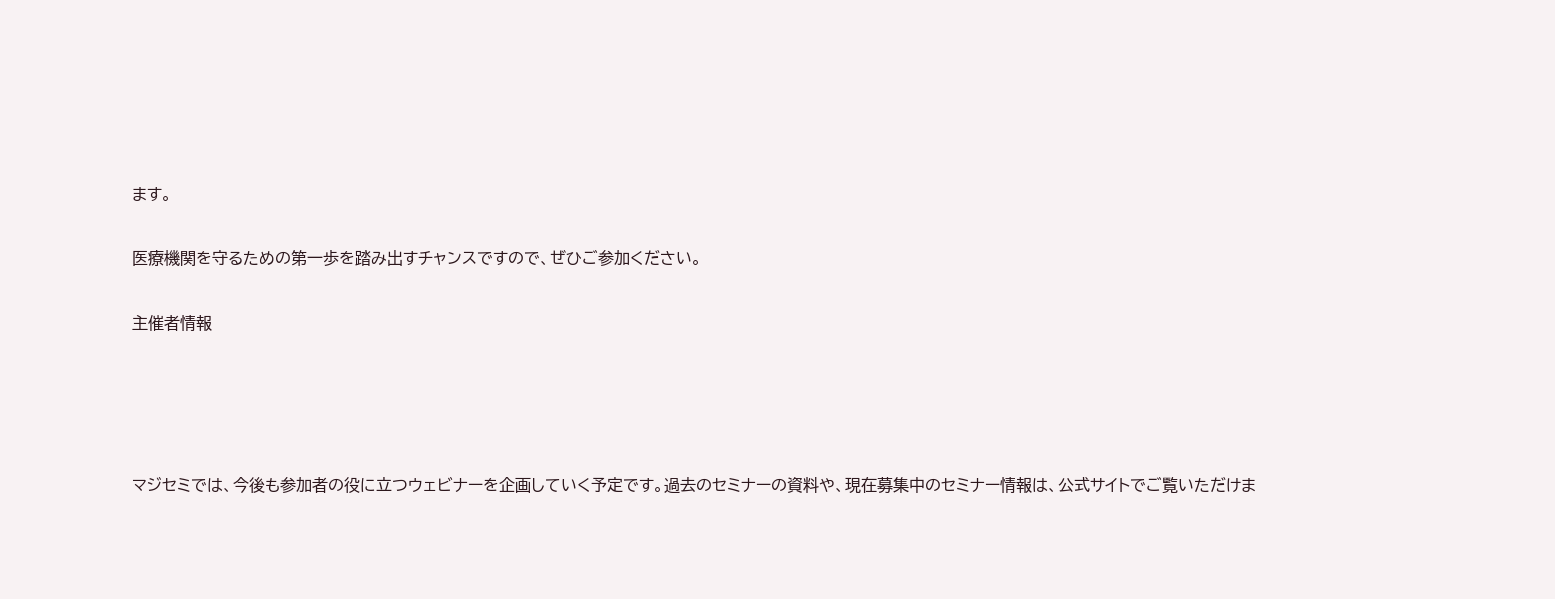ます。

医療機関を守るための第一歩を踏み出すチャンスですので、ぜひご参加ください。

主催者情報




マジセミでは、今後も参加者の役に立つウェビナーを企画していく予定です。過去のセミナーの資料や、現在募集中のセミナー情報は、公式サイトでご覧いただけま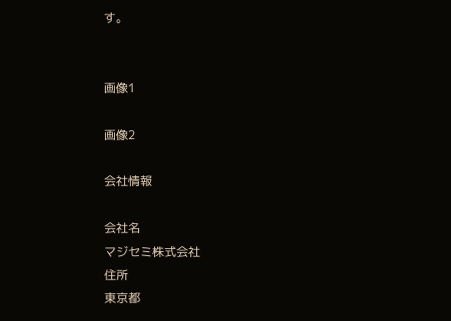す。


画像1

画像2

会社情報

会社名
マジセミ株式会社
住所
東京都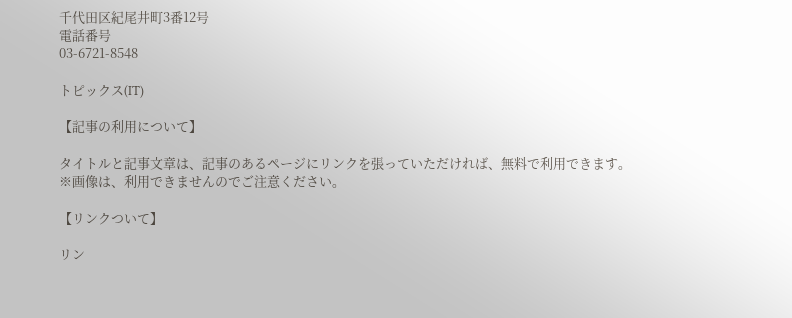千代田区紀尾井町3番12号
電話番号
03-6721-8548

トピックス(IT)

【記事の利用について】

タイトルと記事文章は、記事のあるページにリンクを張っていただければ、無料で利用できます。
※画像は、利用できませんのでご注意ください。

【リンクついて】

リン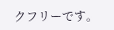クフリーです。